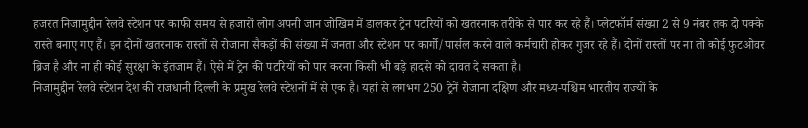हजरत निजामुद्दीन रेलवे स्टेशन पर काफी समय से हजारों लोग अपनी जान जोखिम में डालकर ट्रेन पटरियों को खतरनाक तरीके से पार कर रहे हैं। प्लेटफॉर्म संख्या 2 से 9 नंबर तक दो पक्के रास्ते बनाए गए हैं। इन दोनों खतरनाक रास्तों से रोजाना सैकड़ों की संख्या में जनता और स्टेशन पर कार्गो/पार्सल करने वाले कर्मचारी होकर गुजर रहे हैं। दोनों रास्तों पर ना तो कोई फुटओवर ब्रिज है और ना ही कोई सुरक्षा के इंतजाम हैं। ऐसे में ट्रेन की पटरियों को पार करना किसी भी बड़े हादसे को दावत दे सकता है।
निजामुद्दीन रेलवे स्टेशन देश की राजधानी दिल्ली के प्रमुख रेलवे स्टेशनों में से एक है। यहां से लगभग 250 ट्रेनें रोजाना दक्षिण और मध्य-पश्चिम भारतीय राज्यों के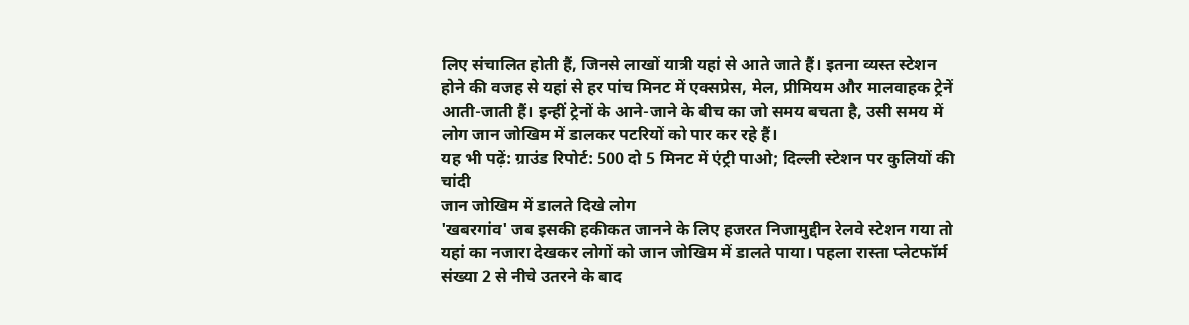लिए संचालित होती हैं, जिनसे लाखों यात्री यहां से आते जाते हैं। इतना व्यस्त स्टेशन होने की वजह से यहां से हर पांच मिनट में एक्सप्रेस, मेल, प्रीमियम और मालवाहक ट्रेनें आती-जाती हैं। इन्हीं ट्रेनों के आने-जाने के बीच का जो समय बचता है, उसी समय में लोग जान जोखिम में डालकर पटरियों को पार कर रहे हैं।
यह भी पढ़ें: ग्राउंड रिपोर्ट: 500 दो 5 मिनट में एंट्री पाओ; दिल्ली स्टेशन पर कुलियों की चांदी
जान जोखिम में डालते दिखे लोग
'खबरगांव' जब इसकी हकीकत जानने के लिए हजरत निजामुद्दीन रेलवे स्टेशन गया तो यहां का नजारा देखकर लोगों को जान जोखिम में डालते पाया। पहला रास्ता प्लेटफॉर्म संख्या 2 से नीचे उतरने के बाद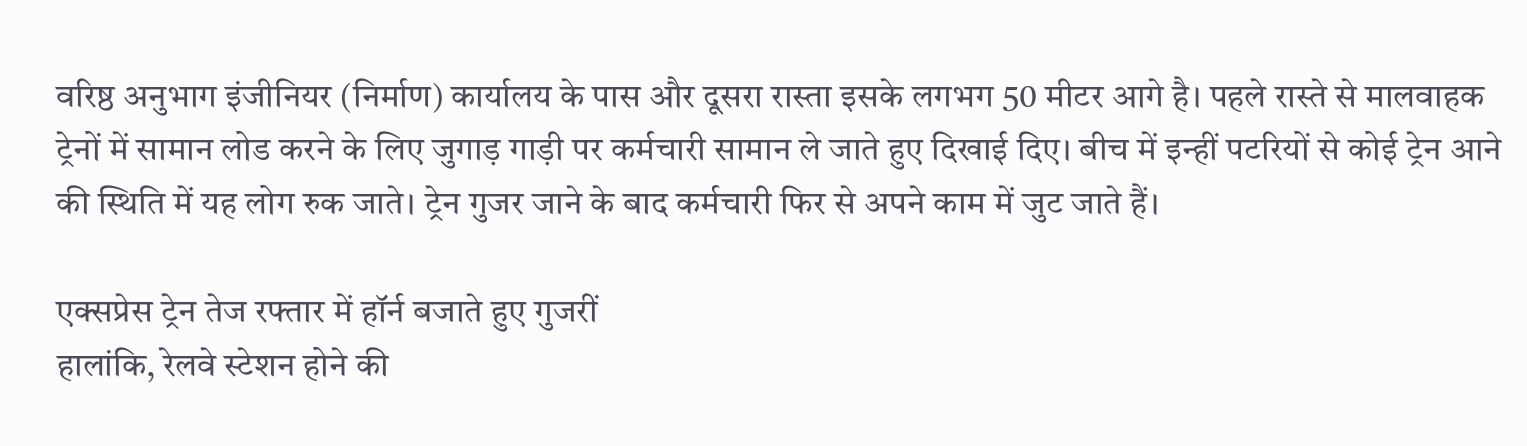वरिष्ठ अनुभाग इंजीनियर (निर्माण) कार्यालय के पास और दूसरा रास्ता इसके लगभग 50 मीटर आगे है। पहले रास्ते से मालवाहक ट्रेनों में सामान लोड करने के लिए जुगाड़ गाड़ी पर कर्मचारी सामान ले जाते हुए दिखाई दिए। बीच में इन्हीं पटरियों से कोई ट्रेन आने की स्थिति में यह लोग रुक जाते। ट्रेन गुजर जाने के बाद कर्मचारी फिर से अपने काम में जुट जाते हैं।

एक्सप्रेस ट्रेन तेज रफ्तार में हॉर्न बजाते हुए गुजरीं
हालांकि, रेलवे स्टेशन होने की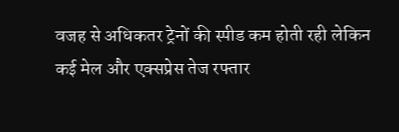वजह से अधिकतर ट्रेनों की स्पीड कम होती रही लेकिन कई मेल और एक्सप्रेस तेज रफ्तार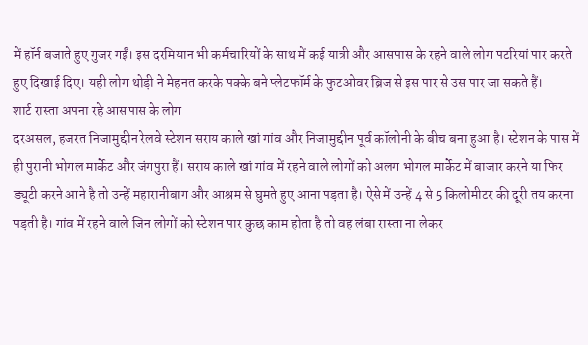में हॉर्न बजाते हुए गुजर गईं। इस दरमियान भी कर्मचारियों के साथ में कई यात्री और आसपास के रहने वाले लोग पटरियां पार करते हुए दिखाई दिए। यही लोग थोड़ी ने मेहनत करके पक्के बने प्लेटफॉर्म के फुटओवर ब्रिज से इस पार से उस पार जा सकते हैं।
शार्ट रास्ता अपना रहे आसपास के लोग
दरअसल, हजरत निजामुद्दीन रेलवे स्टेशन सराय काले खां गांव और निजामुद्दीन पूर्व कॉलोनी के बीच बना हुआ है। स्टेशन के पास में ही पुरानी भोगल मार्केट और जंगपुरा हैं। सराय काले खां गांव में रहने वाले लोगों को अलग भोगल मार्केट में बाजार करने या फिर ड्यूटी करने आने है तो उन्हें महारानीबाग और आश्रम से घुमते हुए आना पड़ता है। ऐसे में उन्हें 4 से 5 किलोमीटर की दूरी तय करना पड़ती है। गांव में रहने वाले जिन लोगों को स्टेशन पार कुछ काम होता है तो वह लंबा रास्ता ना लेकर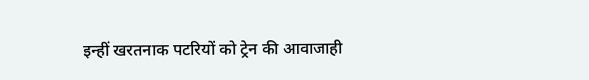इन्हीं खरतनाक पटरियों को ट्रेन की आवाजाही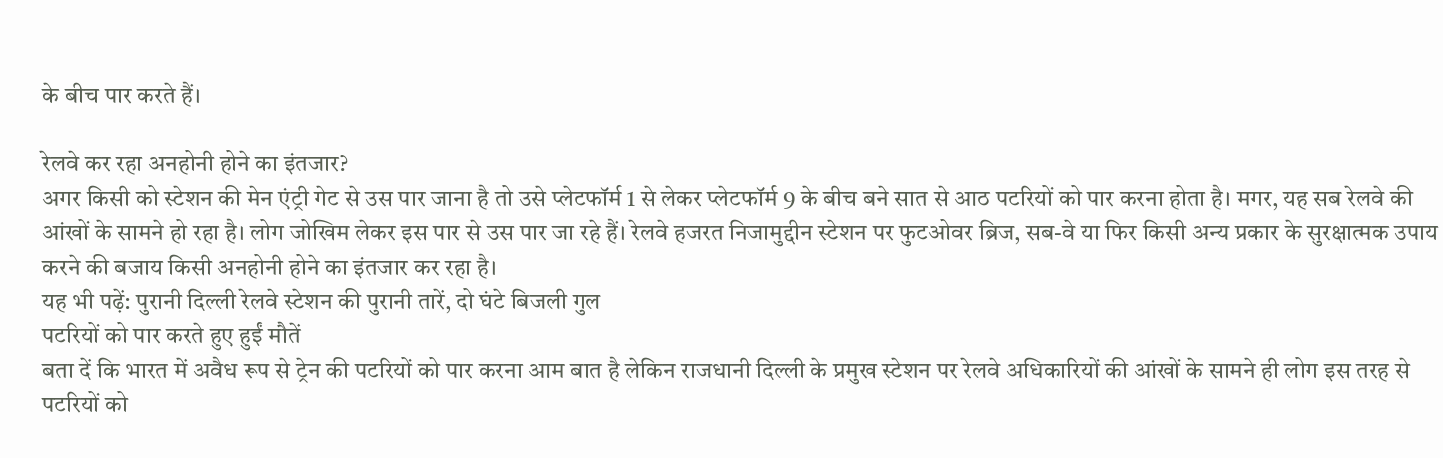के बीच पार करते हैं।

रेलवे कर रहा अनहोनी होने का इंतजार?
अगर किसी को स्टेशन की मेन एंट्री गेट से उस पार जाना है तो उसे प्लेटफॉर्म 1 से लेकर प्लेटफॉर्म 9 के बीच बने सात से आठ पटरियों को पार करना होता है। मगर, यह सब रेलवे की आंखों के सामने हो रहा है। लोग जोखिम लेकर इस पार से उस पार जा रहे हैं। रेलवे हजरत निजामुद्दीन स्टेशन पर फुटओवर ब्रिज, सब-वे या फिर किसी अन्य प्रकार के सुरक्षात्मक उपाय करने की बजाय किसी अनहोनी होने का इंतजार कर रहा है।
यह भी पढ़ें: पुरानी दिल्ली रेलवे स्टेशन की पुरानी तारें, दो घंटे बिजली गुल
पटरियों को पार करते हुए हुईं मौतें
बता दें कि भारत में अवैध रूप से ट्रेन की पटरियों को पार करना आम बात है लेकिन राजधानी दिल्ली के प्रमुख स्टेशन पर रेलवे अधिकारियों की आंखों के सामने ही लोग इस तरह से पटरियों को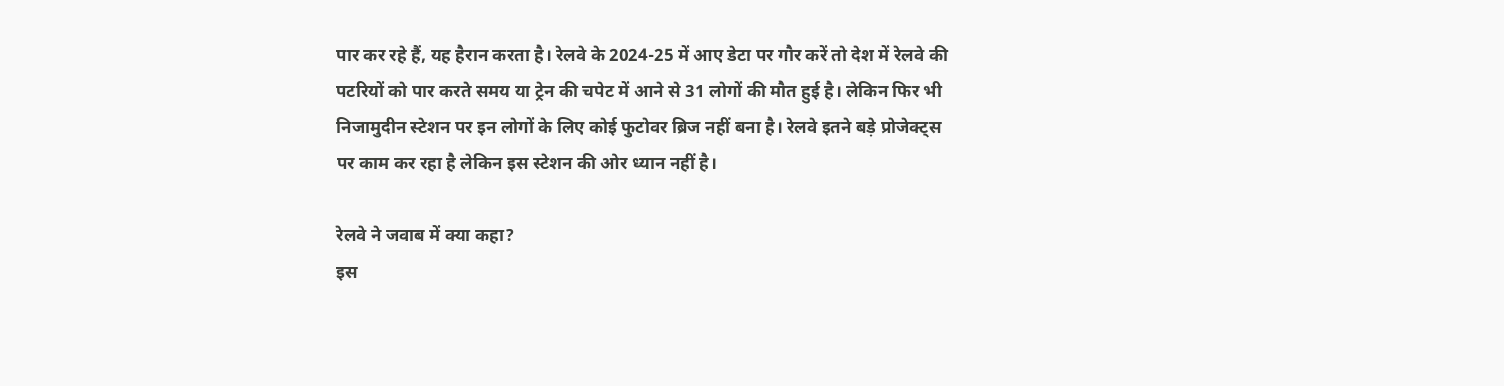पार कर रहे हैं, यह हैरान करता है। रेलवे के 2024-25 में आए डेटा पर गौर करें तो देश में रेलवे की पटरियों को पार करते समय या ट्रेन की चपेट में आने से 31 लोगों की मौत हुई है। लेकिन फिर भी निजामुदीन स्टेशन पर इन लोगों के लिए कोई फुटोवर ब्रिज नहीं बना है। रेलवे इतने बड़े प्रोजेक्ट्स पर काम कर रहा है लेकिन इस स्टेशन की ओर ध्यान नहीं है।

रेलवे ने जवाब में क्या कहा?
इस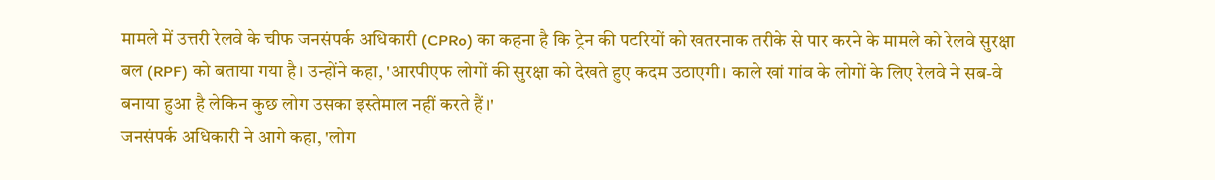मामले में उत्तरी रेलवे के चीफ जनसंपर्क अधिकारी (CPRo) का कहना है कि ट्रेन की पटरियों को खतरनाक तरीके से पार करने के मामले को रेलवे सुरक्षा बल (RPF) को बताया गया है। उन्होंने कहा, 'आरपीएफ लोगों की सुरक्षा को देखते हुए कदम उठाएगी। काले खां गांव के लोगों के लिए रेलवे ने सब-वे बनाया हुआ है लेकिन कुछ लोग उसका इस्तेमाल नहीं करते हैं।'
जनसंपर्क अधिकारी ने आगे कहा, 'लोग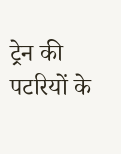ट्रेन की पटरियों के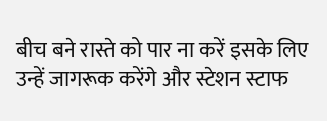बीच बने रास्ते को पार ना करें इसके लिए उन्हें जागरूक करेंगे और स्टेशन स्टाफ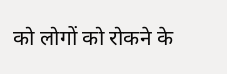को लोगों को रोकने के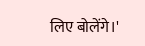लिए बोलेंगे।'